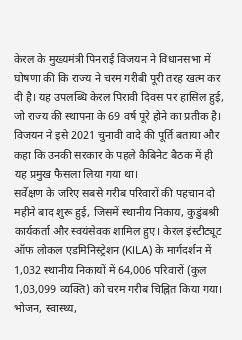केरल के मुख्यमंत्री पिनराई विजयन ने विधानसभा में घोषणा की कि राज्य ने चरम गरीबी पूरी तरह खत्म कर दी है। यह उपलब्धि केरल पिरावी दिवस पर हासिल हुई, जो राज्य की स्थापना के 69 वर्ष पूरे होने का प्रतीक है। विजयन ने इसे 2021 चुनावी वादे की पूर्ति बताया और कहा कि उनकी सरकार के पहले कैबिनेट बैठक में ही यह प्रमुख फैसला लिया गया था।
सर्वेक्षण के जरिए सबसे गरीब परिवारों की पहचान दो महीने बाद शुरू हुई, जिसमें स्थानीय निकाय, कुडुंबश्री कार्यकर्ता और स्वयंसेवक शामिल हुए। केरल इंस्टीट्यूट ऑफ लोकल एडमिनिस्ट्रेशन (KILA) के मार्गदर्शन में 1,032 स्थानीय निकायों में 64,006 परिवारों (कुल 1,03,099 व्यक्ति) को चरम गरीब चिह्नित किया गया। भोजन, स्वास्थ्य,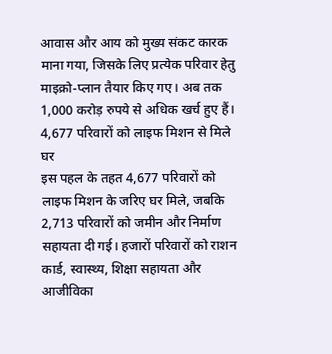आवास और आय को मुख्य संकट कारक माना गया, जिसके लिए प्रत्येक परिवार हेतु माइक्रो-प्लान तैयार किए गए। अब तक 1,000 करोड़ रुपये से अधिक खर्च हुए हैं।
4,677 परिवारों को लाइफ मिशन से मिले घर
इस पहल के तहत 4,677 परिवारों को लाइफ मिशन के जरिए घर मिले, जबकि 2,713 परिवारों को जमीन और निर्माण सहायता दी गई। हजारों परिवारों को राशन कार्ड, स्वास्थ्य, शिक्षा सहायता और आजीविका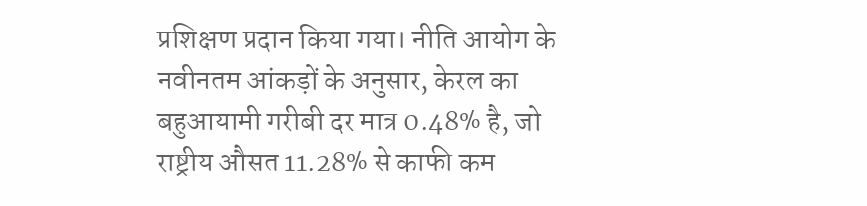प्रशिक्षण प्रदान किया गया। नीति आयोग के नवीनतम आंकड़ों के अनुसार, केरल का बहुआयामी गरीबी दर मात्र 0.48% है, जो राष्ट्रीय औसत 11.28% से काफी कम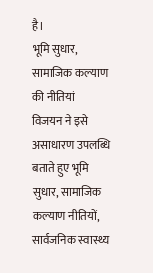है।
भूमि सुधार, सामाजिक कल्याण की नीतियां
विजयन ने इसे असाधारण उपलब्धि बताते हुए भूमि सुधार, सामाजिक कल्याण नीतियों, सार्वजनिक स्वास्थ्य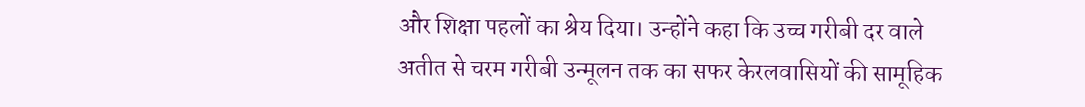और शिक्षा पहलों का श्रेय दिया। उन्होंने कहा कि उच्च गरीबी दर वाले अतीत से चरम गरीबी उन्मूलन तक का सफर केरलवासियों की सामूहिक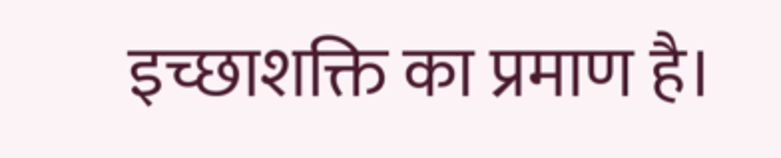इच्छाशक्ति का प्रमाण है।